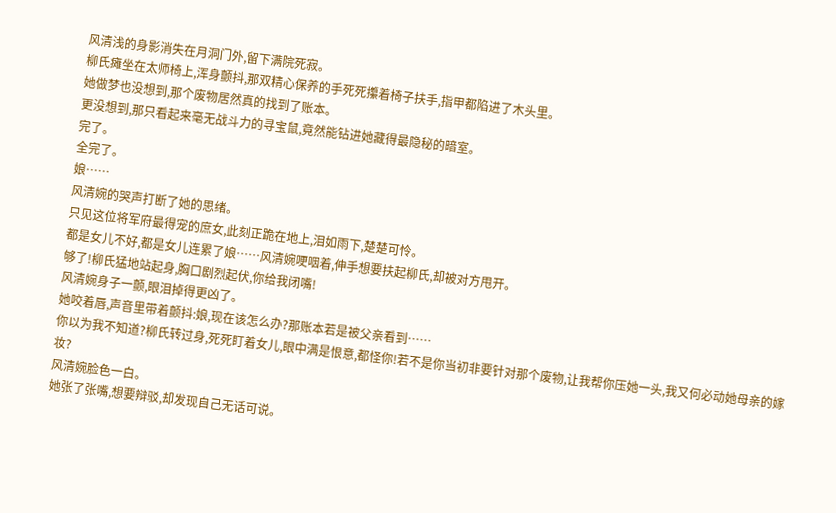风清浅的身影消失在月洞门外,留下满院死寂。
柳氏瘫坐在太师椅上,浑身颤抖,那双精心保养的手死死攥着椅子扶手,指甲都陷进了木头里。
她做梦也没想到,那个废物居然真的找到了账本。
更没想到,那只看起来毫无战斗力的寻宝鼠,竟然能钻进她藏得最隐秘的暗室。
完了。
全完了。
娘……
风清婉的哭声打断了她的思绪。
只见这位将军府最得宠的庶女,此刻正跪在地上,泪如雨下,楚楚可怜。
都是女儿不好,都是女儿连累了娘……风清婉哽咽着,伸手想要扶起柳氏,却被对方甩开。
够了!柳氏猛地站起身,胸口剧烈起伏,你给我闭嘴!
风清婉身子一颤,眼泪掉得更凶了。
她咬着唇,声音里带着颤抖:娘,现在该怎么办?那账本若是被父亲看到……
你以为我不知道?柳氏转过身,死死盯着女儿,眼中满是恨意,都怪你!若不是你当初非要针对那个废物,让我帮你压她一头,我又何必动她母亲的嫁妆?
风清婉脸色一白。
她张了张嘴,想要辩驳,却发现自己无话可说。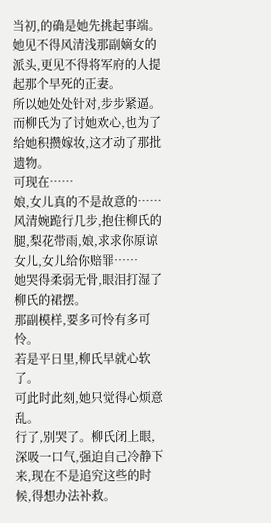当初,的确是她先挑起事端。
她见不得风清浅那副嫡女的派头,更见不得将军府的人提起那个早死的正妻。
所以她处处针对,步步紧逼。
而柳氏为了讨她欢心,也为了给她积攒嫁妆,这才动了那批遗物。
可现在……
娘,女儿真的不是故意的……风清婉跪行几步,抱住柳氏的腿,梨花带雨,娘,求求你原谅女儿,女儿给你赔罪……
她哭得柔弱无骨,眼泪打湿了柳氏的裙摆。
那副模样,要多可怜有多可怜。
若是平日里,柳氏早就心软了。
可此时此刻,她只觉得心烦意乱。
行了,别哭了。柳氏闭上眼,深吸一口气,强迫自己冷静下来,现在不是追究这些的时候,得想办法补救。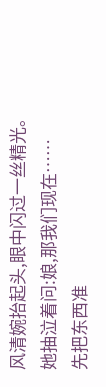风清婉抬起头,眼中闪过一丝精光。
她抽泣着问:娘,那我们现在……
先把东西准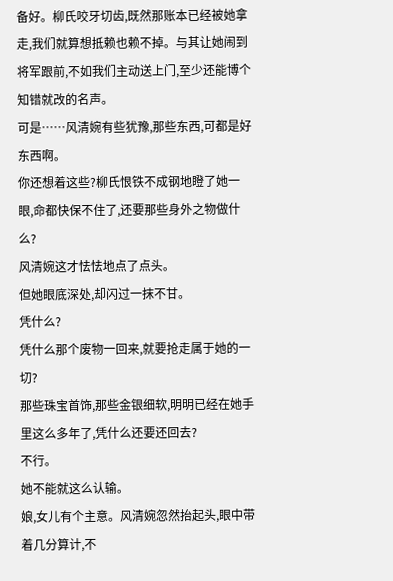备好。柳氏咬牙切齿,既然那账本已经被她拿走,我们就算想抵赖也赖不掉。与其让她闹到将军跟前,不如我们主动送上门,至少还能博个知错就改的名声。
可是……风清婉有些犹豫,那些东西,可都是好东西啊。
你还想着这些?柳氏恨铁不成钢地瞪了她一眼,命都快保不住了,还要那些身外之物做什么?
风清婉这才怯怯地点了点头。
但她眼底深处,却闪过一抹不甘。
凭什么?
凭什么那个废物一回来,就要抢走属于她的一切?
那些珠宝首饰,那些金银细软,明明已经在她手里这么多年了,凭什么还要还回去?
不行。
她不能就这么认输。
娘,女儿有个主意。风清婉忽然抬起头,眼中带着几分算计,不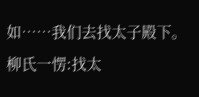如……我们去找太子殿下。
柳氏一愣:找太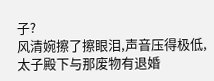子?
风清婉擦了擦眼泪,声音压得极低,太子殿下与那废物有退婚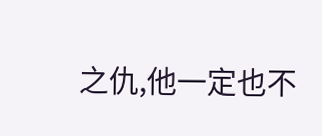之仇,他一定也不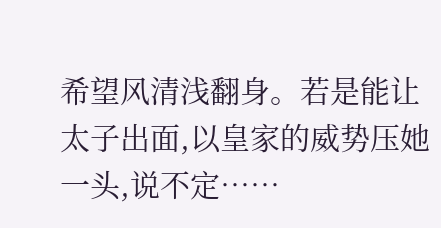希望风清浅翻身。若是能让太子出面,以皇家的威势压她一头,说不定……